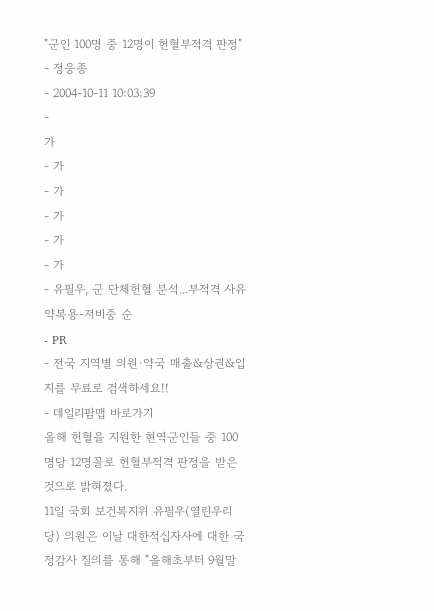"군인 100명 중 12명이 헌혈부적격 판정"
- 정웅종
- 2004-10-11 10:03:39
-
가
- 가
- 가
- 가
- 가
- 가
- 유필우, 군 단체헌혈 분석...부적격 사유 약복용-저비중 순
- PR
- 전국 지역별 의원·약국 매출&상권&입지를 무료로 검색하세요!!
- 데일리팜맵 바로가기
올해 헌혈을 지원한 현역군인들 중 100명당 12명꼴로 헌혈부적격 판정을 받은 것으로 밝혀졌다.
11일 국회 보건복지위 유필우(열린우리당) 의원은 이날 대한적십자사에 대한 국정감사 질의를 통해 "올해초부터 9월말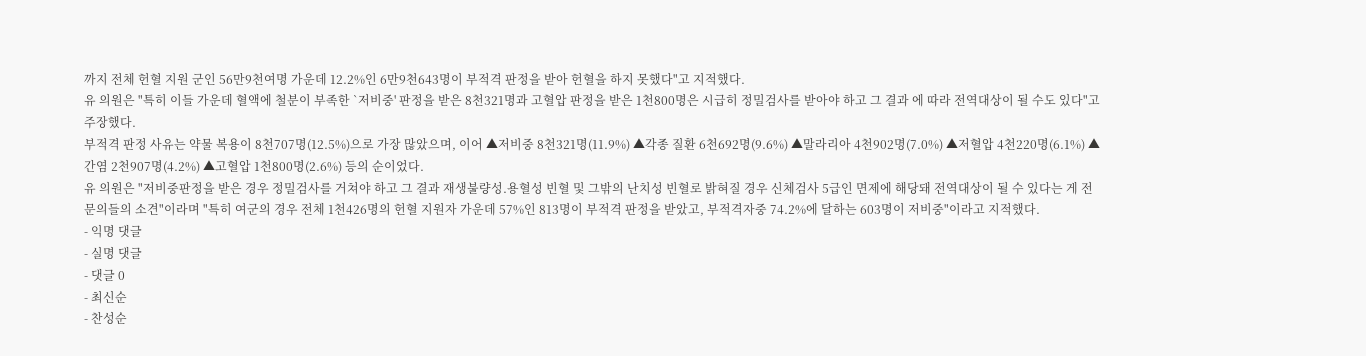까지 전체 헌혈 지원 군인 56만9천여명 가운데 12.2%인 6만9천643명이 부적격 판정을 받아 헌혈을 하지 못했다"고 지적했다.
유 의원은 "특히 이들 가운데 혈액에 철분이 부족한 `저비중' 판정을 받은 8천321명과 고혈압 판정을 받은 1천800명은 시급히 정밀검사를 받아야 하고 그 결과 에 따라 전역대상이 될 수도 있다"고 주장했다.
부적격 판정 사유는 약물 복용이 8천707명(12.5%)으로 가장 많았으며, 이어 ▲저비중 8천321명(11.9%) ▲각종 질환 6천692명(9.6%) ▲말라리아 4천902명(7.0%) ▲저혈압 4천220명(6.1%) ▲간염 2천907명(4.2%) ▲고혈압 1천800명(2.6%) 등의 순이었다.
유 의원은 "저비중판정을 받은 경우 정밀검사를 거쳐야 하고 그 결과 재생불량성.용혈성 빈혈 및 그밖의 난치성 빈혈로 밝혀질 경우 신체검사 5급인 면제에 해당돼 전역대상이 될 수 있다는 게 전문의들의 소견"이라며 "특히 여군의 경우 전체 1천426명의 헌혈 지원자 가운데 57%인 813명이 부적격 판정을 받았고, 부적격자중 74.2%에 달하는 603명이 저비중"이라고 지적했다.
- 익명 댓글
- 실명 댓글
- 댓글 0
- 최신순
- 찬성순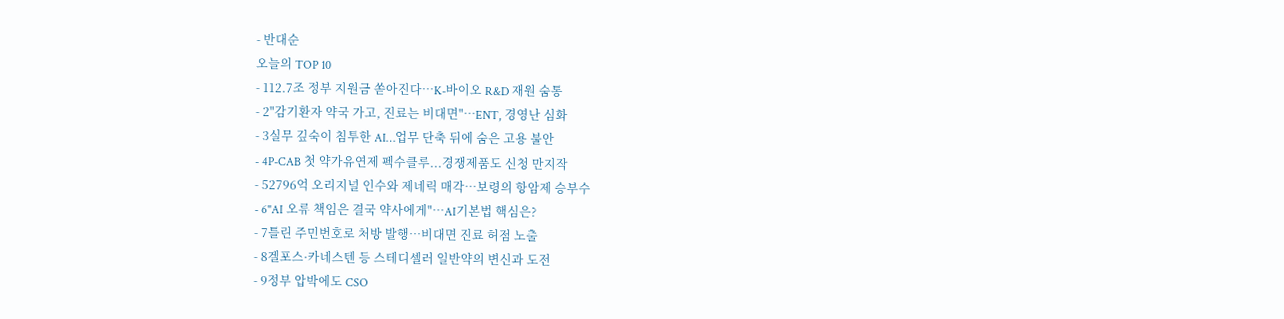- 반대순
오늘의 TOP 10
- 112.7조 정부 지원금 쏟아진다…K-바이오 R&D 재원 숨통
- 2"감기환자 약국 가고, 진료는 비대면"…ENT, 경영난 심화
- 3실무 깊숙이 침투한 AI…업무 단축 뒤에 숨은 고용 불안
- 4P-CAB 첫 약가유연제 펙수클루...경쟁제품도 신청 만지작
- 52796억 오리지널 인수와 제네릭 매각…보령의 항암제 승부수
- 6"AI 오류 책임은 결국 약사에게"…AI기본법 핵심은?
- 7틀린 주민번호로 처방 발행…비대면 진료 허점 노출
- 8겔포스·카네스텐 등 스테디셀러 일반약의 변신과 도전
- 9정부 압박에도 CSO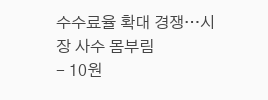수수료율 확대 경쟁…시장 사수 몸부림
- 10원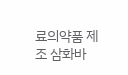료의약품 제조 삼화바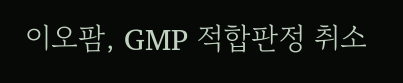이오팜, GMP 적합판정 취소